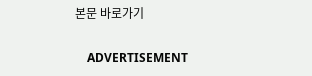본문 바로가기

    ADVERTISEMENT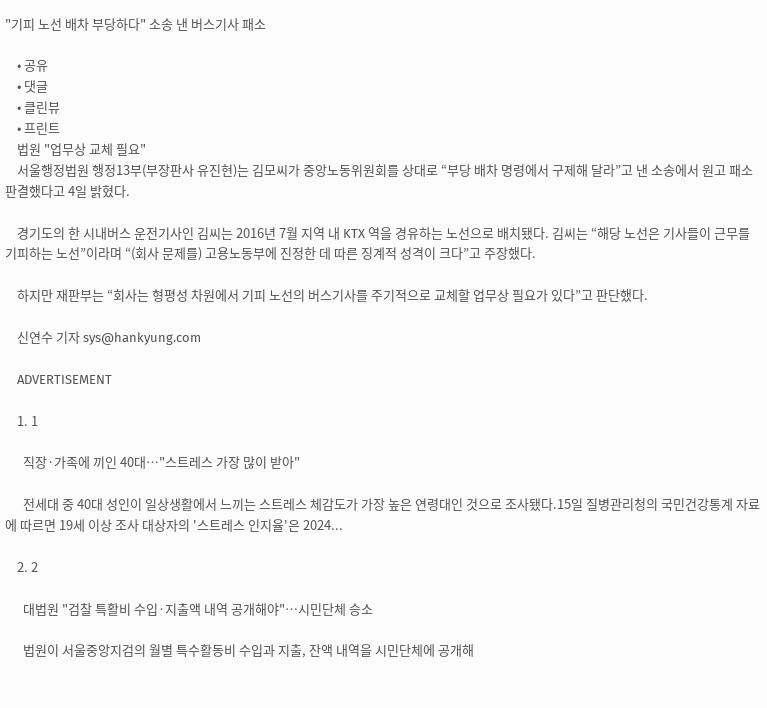"기피 노선 배차 부당하다" 소송 낸 버스기사 패소

    • 공유
    • 댓글
    • 클린뷰
    • 프린트
    법원 "업무상 교체 필요"
    서울행정법원 행정13부(부장판사 유진현)는 김모씨가 중앙노동위원회를 상대로 “부당 배차 명령에서 구제해 달라”고 낸 소송에서 원고 패소 판결했다고 4일 밝혔다.

    경기도의 한 시내버스 운전기사인 김씨는 2016년 7월 지역 내 KTX 역을 경유하는 노선으로 배치됐다. 김씨는 “해당 노선은 기사들이 근무를 기피하는 노선”이라며 “(회사 문제를) 고용노동부에 진정한 데 따른 징계적 성격이 크다”고 주장했다.

    하지만 재판부는 “회사는 형평성 차원에서 기피 노선의 버스기사를 주기적으로 교체할 업무상 필요가 있다”고 판단했다.

    신연수 기자 sys@hankyung.com

    ADVERTISEMENT

    1. 1

      직장·가족에 끼인 40대…"스트레스 가장 많이 받아"

      전세대 중 40대 성인이 일상생활에서 느끼는 스트레스 체감도가 가장 높은 연령대인 것으로 조사됐다.15일 질병관리청의 국민건강통계 자료에 따르면 19세 이상 조사 대상자의 '스트레스 인지율'은 2024...

    2. 2

      대법원 "검찰 특활비 수입·지출액 내역 공개해야"…시민단체 승소

      법원이 서울중앙지검의 월별 특수활동비 수입과 지출, 잔액 내역을 시민단체에 공개해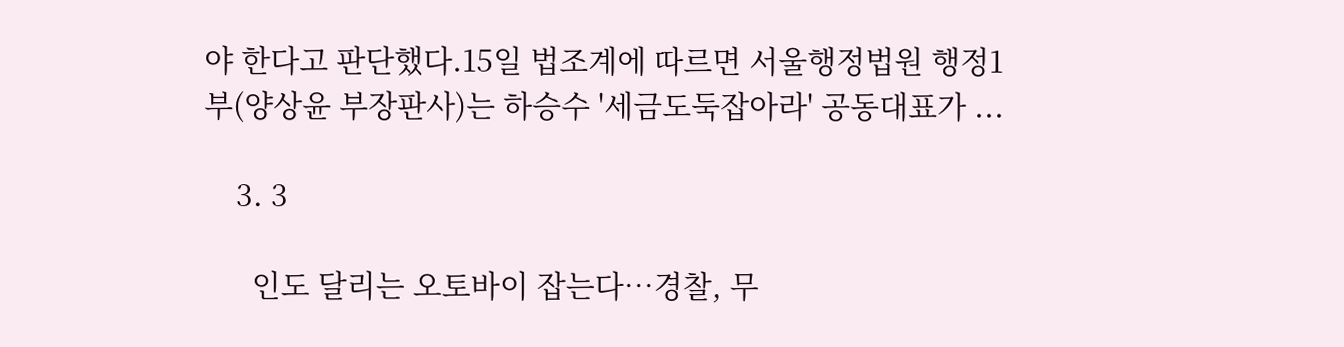야 한다고 판단했다.15일 법조계에 따르면 서울행정법원 행정1부(양상윤 부장판사)는 하승수 '세금도둑잡아라' 공동대표가 ...

    3. 3

      인도 달리는 오토바이 잡는다…경찰, 무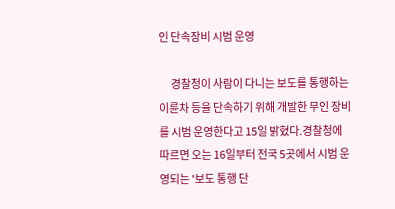인 단속장비 시범 운영

      경찰청이 사람이 다니는 보도를 통행하는 이륜차 등을 단속하기 위해 개발한 무인 장비를 시범 운영한다고 15일 밝혔다.경찰청에 따르면 오는 16일부터 전국 5곳에서 시범 운영되는 '보도 통행 단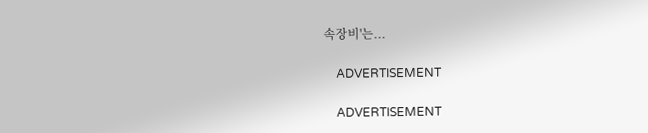속장비'는...

    ADVERTISEMENT

    ADVERTISEMENT